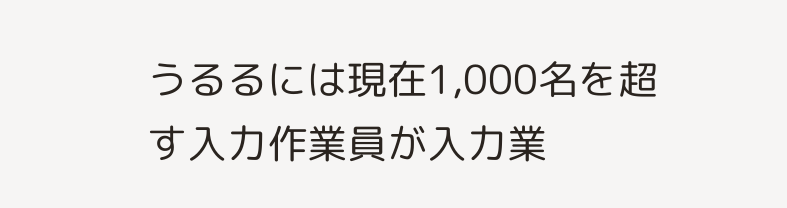うるるには現在1,000名を超す入力作業員が入力業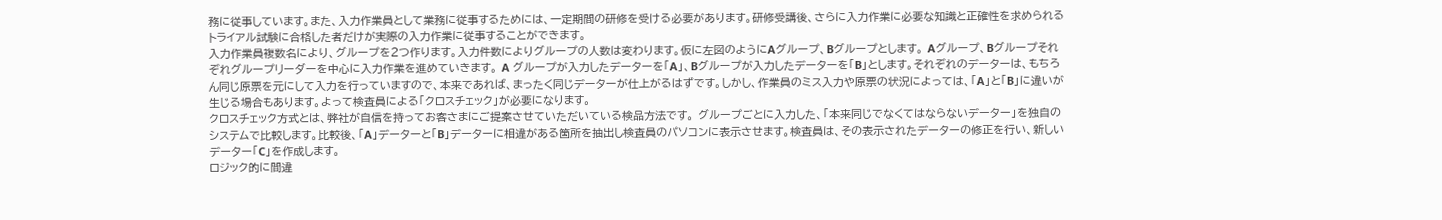務に従事しています。また、入力作業員として業務に従事するためには、一定期間の研修を受ける必要があります。研修受講後、さらに入力作業に必要な知識と正確性を求められるトライアル試験に合格した者だけが実際の入力作業に従事することができます。
入力作業員複数名により、グループを2つ作ります。入力件数によりグループの人数は変わります。仮に左図のようにAグループ、Bグループとします。 Aグループ、Bグループそれぞれグループリーダーを中心に入力作業を進めていきます。 A グループが入力したデーターを「A」、Bグループが入力したデーターを「B」とします。それぞれのデーターは、もちろん同じ原票を元にして入力を行っていますので、本来であれば、まったく同じデーターが仕上がるはずです。しかし、作業員のミス入力や原票の状況によっては、「A」と「B」に違いが生じる場合もあります。よって検査員による「クロスチェック」が必要になります。
クロスチェック方式とは、弊社が自信を持ってお客さまにご提案させていただいている検品方法です。 グループごとに入力した、「本来同じでなくてはならないデーター」を独自のシステムで比較します。比較後、「A」データーと「B」データーに相違がある箇所を抽出し検査員のパソコンに表示させます。検査員は、その表示されたデーターの修正を行い、新しいデーター「C」を作成します。
ロジック的に間違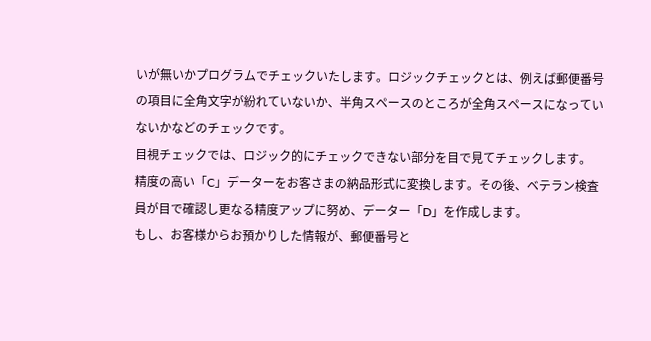いが無いかプログラムでチェックいたします。ロジックチェックとは、例えば郵便番号の項目に全角文字が紛れていないか、半角スペースのところが全角スペースになっていないかなどのチェックです。
目視チェックでは、ロジック的にチェックできない部分を目で見てチェックします。
精度の高い「C」データーをお客さまの納品形式に変換します。その後、ベテラン検査員が目で確認し更なる精度アップに努め、データー「D」を作成します。
もし、お客様からお預かりした情報が、郵便番号と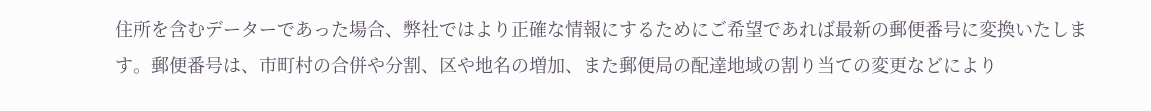住所を含むデーターであった場合、弊社ではより正確な情報にするためにご希望であれば最新の郵便番号に変換いたします。郵便番号は、市町村の合併や分割、区や地名の増加、また郵便局の配達地域の割り当ての変更などにより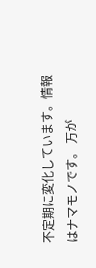不定期に変化しています。情報はナマモノです。 万が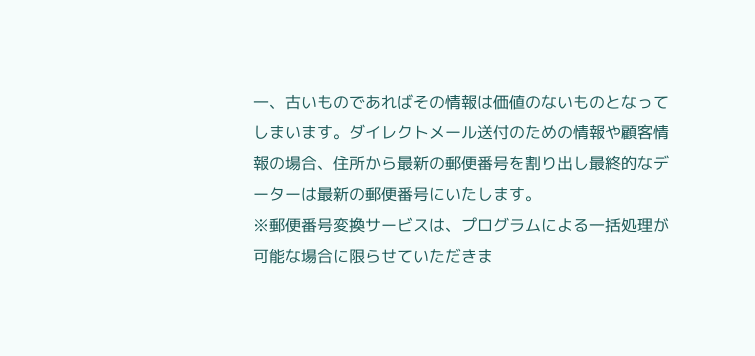一、古いものであればその情報は価値のないものとなってしまいます。ダイレクトメール送付のための情報や顧客情報の場合、住所から最新の郵便番号を割り出し最終的なデーターは最新の郵便番号にいたします。
※郵便番号変換サービスは、プログラムによる一括処理が可能な場合に限らせていただきま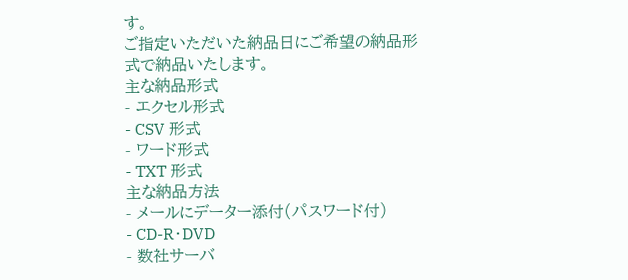す。
ご指定いただいた納品日にご希望の納品形式で納品いたします。
主な納品形式
- エクセル形式
- CSV 形式
- ワード形式
- TXT 形式
主な納品方法
- メールにデーター添付(パスワード付)
- CD-R・DVD
- 数社サーバ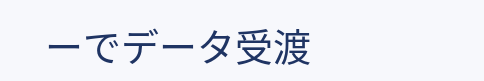ーでデータ受渡